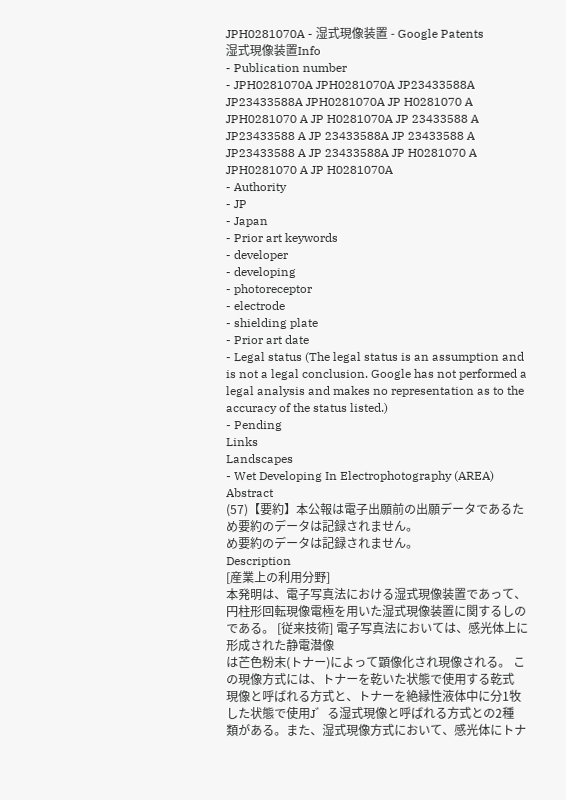JPH0281070A - 湿式現像装置 - Google Patents
湿式現像装置Info
- Publication number
- JPH0281070A JPH0281070A JP23433588A JP23433588A JPH0281070A JP H0281070 A JPH0281070 A JP H0281070A JP 23433588 A JP23433588 A JP 23433588A JP 23433588 A JP23433588 A JP 23433588A JP H0281070 A JPH0281070 A JP H0281070A
- Authority
- JP
- Japan
- Prior art keywords
- developer
- developing
- photoreceptor
- electrode
- shielding plate
- Prior art date
- Legal status (The legal status is an assumption and is not a legal conclusion. Google has not performed a legal analysis and makes no representation as to the accuracy of the status listed.)
- Pending
Links
Landscapes
- Wet Developing In Electrophotography (AREA)
Abstract
(57)【要約】本公報は電子出願前の出願データであるた
め要約のデータは記録されません。
め要約のデータは記録されません。
Description
[産業上の利用分野]
本発明は、電子写真法における湿式現像装置であって、
円柱形回転現像電極を用いた湿式現像装置に関するしの
である。 [従来技術] 電子写真法においては、感光体上に形成された静電潜像
は芒色粉末(トナー)によって顕像化され現像される。 この現像方式には、トナーを乾いた状態で使用する乾式
現像と呼ばれる方式と、トナーを絶縁性液体中に分1牧
した状態で使用J゛る湿式現像と呼ばれる方式との2種
類がある。また、湿式現像方式において、感光体にトナ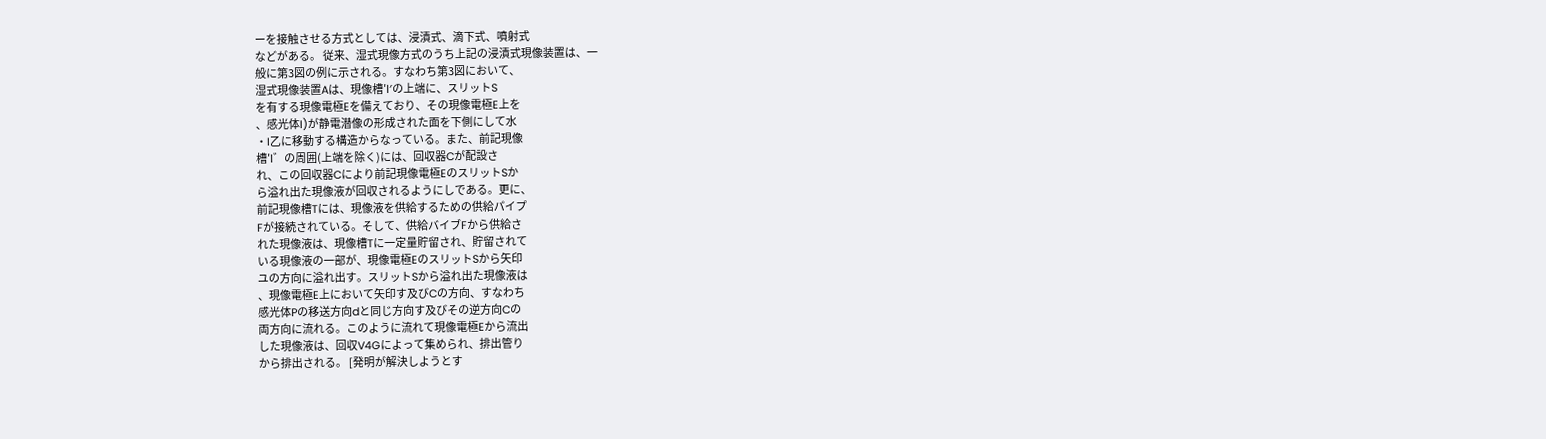ーを接触させる方式としては、浸漬式、滴下式、噴射式
などがある。 従来、湿式現像方式のうち上記の浸漬式現像装置は、一
般に第3図の例に示される。すなわち第3図において、
湿式現像装置Aは、現像槽′l′の上端に、スリットS
を有する現像電極Eを備えており、その現像電極E上を
、感光体I)が静電潜像の形成された面を下側にして水
・I乙に移動する構造からなっている。また、前記現像
槽′l゛の周囲(上端を除く)には、回収器Cが配設さ
れ、この回収器Cにより前記現像電極EのスリットSか
ら溢れ出た現像液が回収されるようにしである。更に、
前記現像槽Tには、現像液を供給するための供給パイプ
Fが接続されている。そして、供給バイブFから供給さ
れた現像液は、現像槽Tに一定量貯留され、貯留されて
いる現像液の一部が、現像電極EのスリットSから矢印
ユの方向に溢れ出す。スリットSから溢れ出た現像液は
、現像電極E上において矢印す及びCの方向、すなわち
感光体Pの移送方向dと同じ方向す及びその逆方向Cの
両方向に流れる。このように流れて現像電極Eから流出
した現像液は、回収V4Gによって集められ、排出管り
から排出される。 [発明が解決しようとす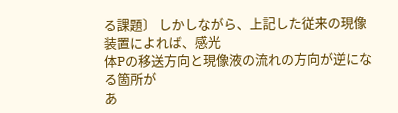る課題〕 しかしながら、上記した従来の現像装置によれば、感光
体Pの移送方向と現像液の流れの方向が逆になる箇所が
あ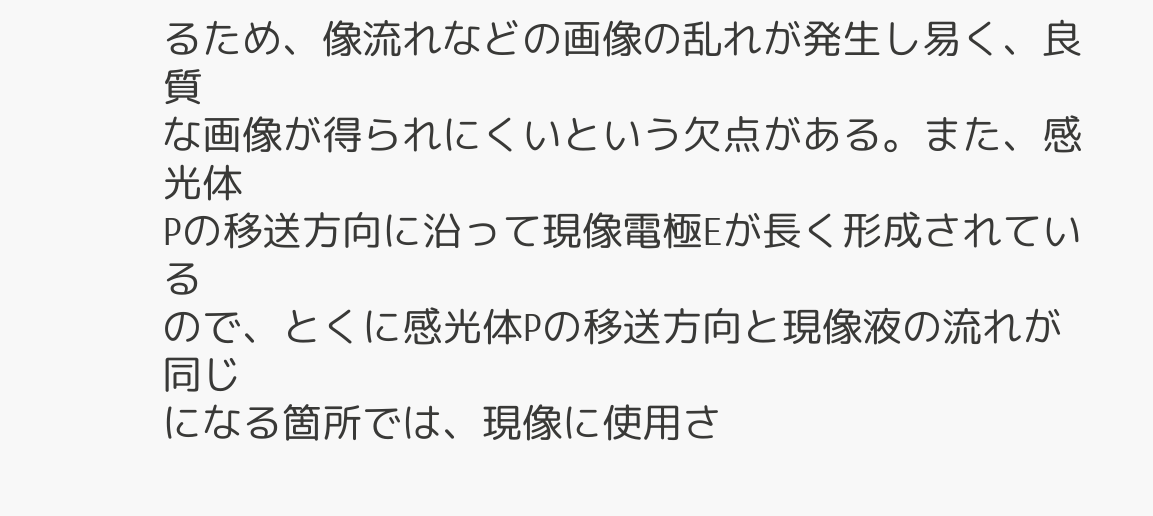るため、像流れなどの画像の乱れが発生し易く、良質
な画像が得られにくいという欠点がある。また、感光体
Pの移送方向に沿って現像電極Eが長く形成されている
ので、とくに感光体Pの移送方向と現像液の流れが同じ
になる箇所では、現像に使用さ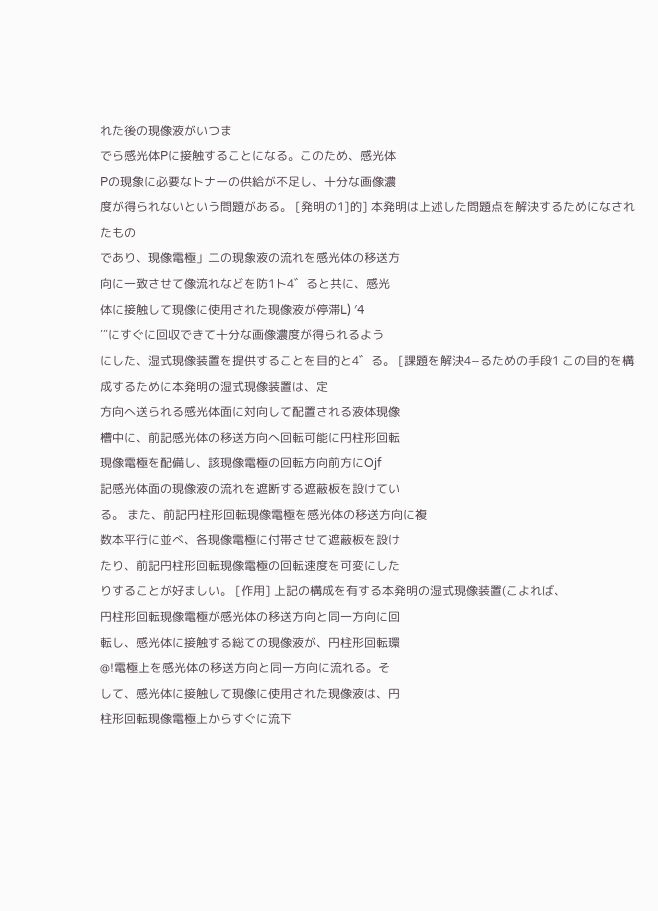れた後の現像液がいつま
でら感光体Pに接触することになる。このため、感光体
Pの現象に必要なトナーの供給が不足し、十分な画像濃
度が得られないという問題がある。 [発明の1]的] 本発明は上述した問題点を解決するためになされたもの
であり、現像電極」二の現象液の流れを感光体の移送方
向に一致させて像流れなどを防1ト4゛ると共に、感光
体に接触して現像に使用された現像液が停滞L) ′4
′″にすぐに回収できて十分な画像濃度が得られるよう
にした、湿式現像装置を提供することを目的と4゛る。 [課題を解決4−るための手段1 この目的を構成するために本発明の湿式現像装置は、定
方向へ送られる感光体面に対向して配置される液体現像
槽中に、前記感光体の移送方向へ回転可能に円柱形回転
現像電極を配備し、該現像電極の回転方向前方にOjf
記感光体面の現像液の流れを遮断する遮蔽板を設けてい
る。 また、前記円柱形回転現像電極を感光体の移送方向に複
数本平行に並べ、各現像電極に付帯させて遮蔽板を設け
たり、前記円柱形回転現像電極の回転速度を可変にした
りすることが好ましい。 [作用] 上記の構成を有する本発明の湿式現像装置(こよれば、
円柱形回転現像電極が感光体の移送方向と同一方向に回
転し、感光体に接触する総ての現像液が、円柱形回転環
@!電極上を感光体の移送方向と同一方向に流れる。そ
して、感光体に接触して現像に使用された現像液は、円
柱形回転現像電極上からすぐに流下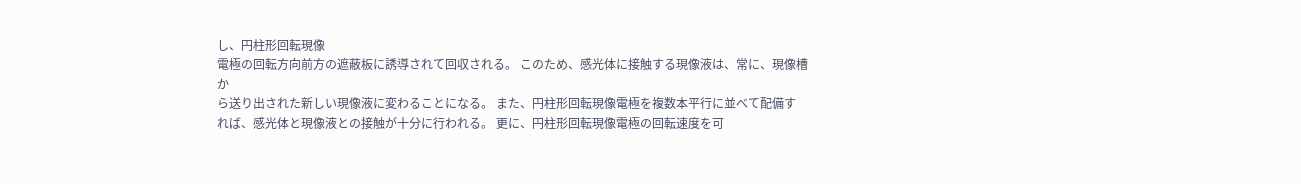し、円柱形回転現像
電極の回転方向前方の遮蔽板に誘導されて回収される。 このため、感光体に接触する現像液は、常に、現像槽か
ら送り出された新しい現像液に変わることになる。 また、円柱形回転現像電極を複数本平行に並べて配備す
れば、感光体と現像液との接触が十分に行われる。 更に、円柱形回転現像電極の回転速度を可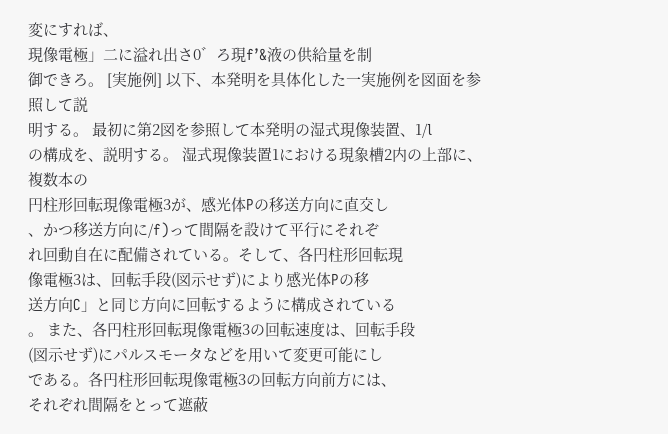変にすれば、
現像電極」二に溢れ出さ0゛ろ現f’&液の供給量を制
御できろ。 [実施例] 以下、本発明を具体化した一実施例を図面を参照して説
明する。 最初に第2図を参照して本発明の湿式現像装置、1/l
の構成を、説明する。 湿式現像装置1における現象槽2内の上部に、複数本の
円柱形回転現像電極3が、感光体Pの移送方向に直交し
、かつ移送方向に/f)って間隔を設けて平行にそれぞ
れ回動自在に配備されている。そして、各円柱形回転現
像電極3は、回転手段(図示せず)により感光体Pの移
送方向C」と同じ方向に回転するように構成されている
。 また、各円柱形回転現像電極3の回転速度は、回転手段
(図示せず)にパルスモータなどを用いて変更可能にし
である。各円柱形回転現像電極3の回転方向前方には、
それぞれ間隔をとって遮蔽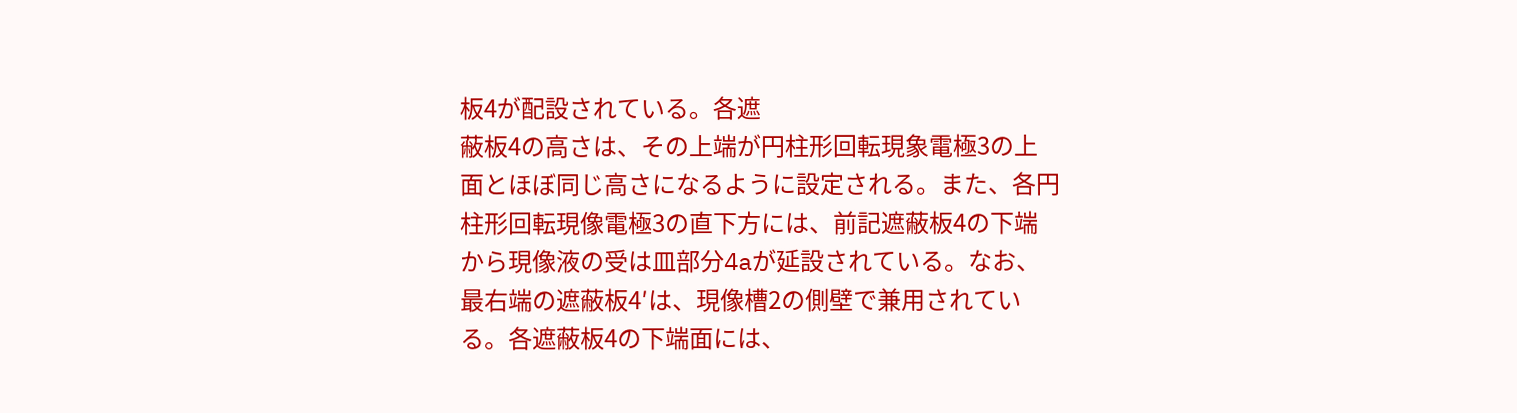板4が配設されている。各遮
蔽板4の高さは、その上端が円柱形回転現象電極3の上
面とほぼ同じ高さになるように設定される。また、各円
柱形回転現像電極3の直下方には、前記遮蔽板4の下端
から現像液の受は皿部分4aが延設されている。なお、
最右端の遮蔽板4′は、現像槽2の側壁で兼用されてい
る。各遮蔽板4の下端面には、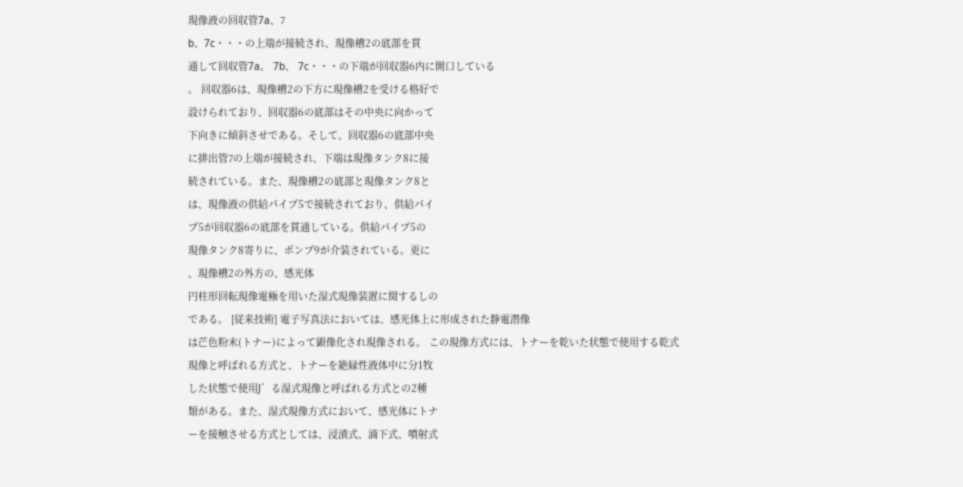現像液の回収管7a、7
b、7c・・・の上端が接続され、現像槽2の底部を貫
通して回収管7a。 7b、 7c・・・の下端が回収器6内に開口している
。 回収器6は、現像槽2の下方に現像槽2を受ける格好で
設けられており、回収器6の底部はその中央に向かって
下向きに傾斜させである。そして、回収器6の底部中央
に排出管7の上端が接続され、下端は現像タンク8に接
続されている。また、現像槽2の底部と現像タンク8と
は、現像液の供給パイプ5で接続されており、供給パイ
プ5が回収器6の底部を貫通している。供給パイプ5の
現像タンク8寄りに、ポンプ9が介装されている。更に
、現像槽2の外方の、感光体
円柱形回転現像電極を用いた湿式現像装置に関するしの
である。 [従来技術] 電子写真法においては、感光体上に形成された静電潜像
は芒色粉末(トナー)によって顕像化され現像される。 この現像方式には、トナーを乾いた状態で使用する乾式
現像と呼ばれる方式と、トナーを絶縁性液体中に分1牧
した状態で使用J゛る湿式現像と呼ばれる方式との2種
類がある。また、湿式現像方式において、感光体にトナ
ーを接触させる方式としては、浸漬式、滴下式、噴射式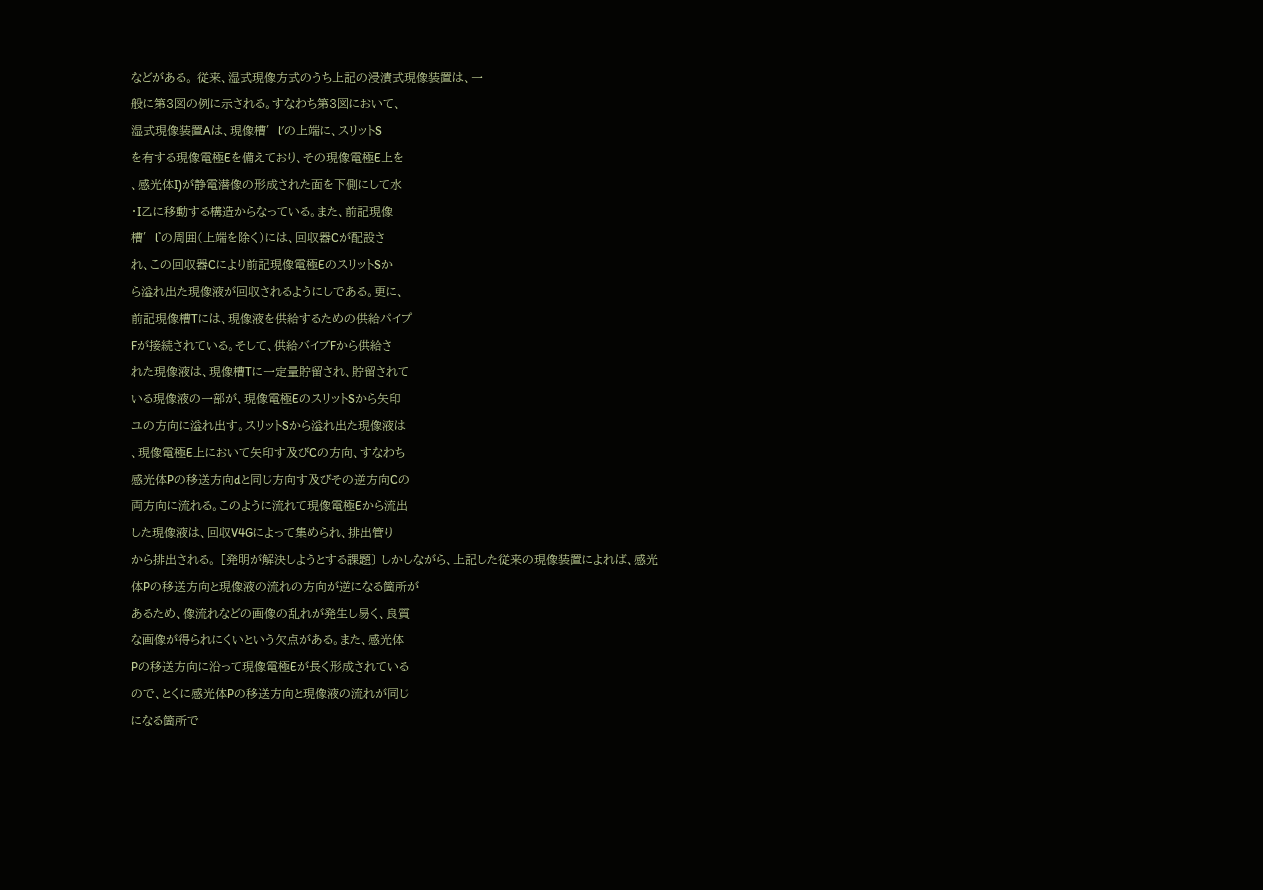などがある。 従来、湿式現像方式のうち上記の浸漬式現像装置は、一
般に第3図の例に示される。すなわち第3図において、
湿式現像装置Aは、現像槽′l′の上端に、スリットS
を有する現像電極Eを備えており、その現像電極E上を
、感光体I)が静電潜像の形成された面を下側にして水
・I乙に移動する構造からなっている。また、前記現像
槽′l゛の周囲(上端を除く)には、回収器Cが配設さ
れ、この回収器Cにより前記現像電極EのスリットSか
ら溢れ出た現像液が回収されるようにしである。更に、
前記現像槽Tには、現像液を供給するための供給パイプ
Fが接続されている。そして、供給バイブFから供給さ
れた現像液は、現像槽Tに一定量貯留され、貯留されて
いる現像液の一部が、現像電極EのスリットSから矢印
ユの方向に溢れ出す。スリットSから溢れ出た現像液は
、現像電極E上において矢印す及びCの方向、すなわち
感光体Pの移送方向dと同じ方向す及びその逆方向Cの
両方向に流れる。このように流れて現像電極Eから流出
した現像液は、回収V4Gによって集められ、排出管り
から排出される。 [発明が解決しようとする課題〕 しかしながら、上記した従来の現像装置によれば、感光
体Pの移送方向と現像液の流れの方向が逆になる箇所が
あるため、像流れなどの画像の乱れが発生し易く、良質
な画像が得られにくいという欠点がある。また、感光体
Pの移送方向に沿って現像電極Eが長く形成されている
ので、とくに感光体Pの移送方向と現像液の流れが同じ
になる箇所で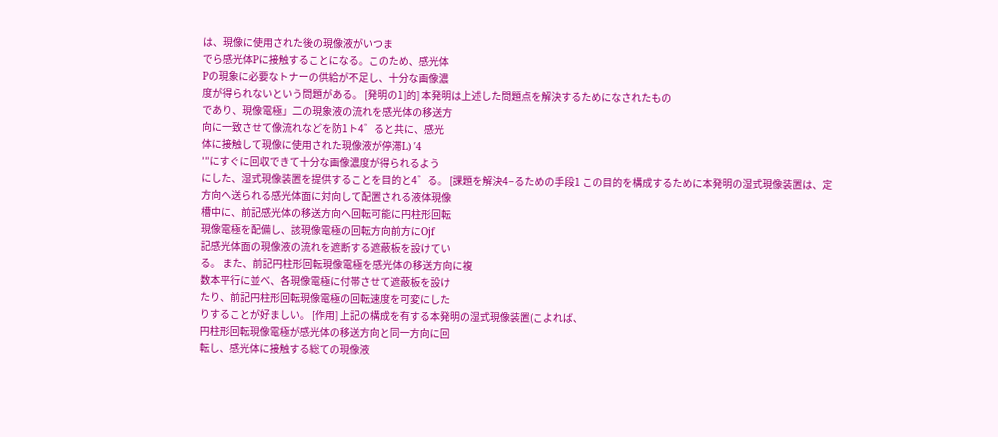は、現像に使用された後の現像液がいつま
でら感光体Pに接触することになる。このため、感光体
Pの現象に必要なトナーの供給が不足し、十分な画像濃
度が得られないという問題がある。 [発明の1]的] 本発明は上述した問題点を解決するためになされたもの
であり、現像電極」二の現象液の流れを感光体の移送方
向に一致させて像流れなどを防1ト4゛ると共に、感光
体に接触して現像に使用された現像液が停滞L) ′4
′″にすぐに回収できて十分な画像濃度が得られるよう
にした、湿式現像装置を提供することを目的と4゛る。 [課題を解決4−るための手段1 この目的を構成するために本発明の湿式現像装置は、定
方向へ送られる感光体面に対向して配置される液体現像
槽中に、前記感光体の移送方向へ回転可能に円柱形回転
現像電極を配備し、該現像電極の回転方向前方にOjf
記感光体面の現像液の流れを遮断する遮蔽板を設けてい
る。 また、前記円柱形回転現像電極を感光体の移送方向に複
数本平行に並べ、各現像電極に付帯させて遮蔽板を設け
たり、前記円柱形回転現像電極の回転速度を可変にした
りすることが好ましい。 [作用] 上記の構成を有する本発明の湿式現像装置(こよれば、
円柱形回転現像電極が感光体の移送方向と同一方向に回
転し、感光体に接触する総ての現像液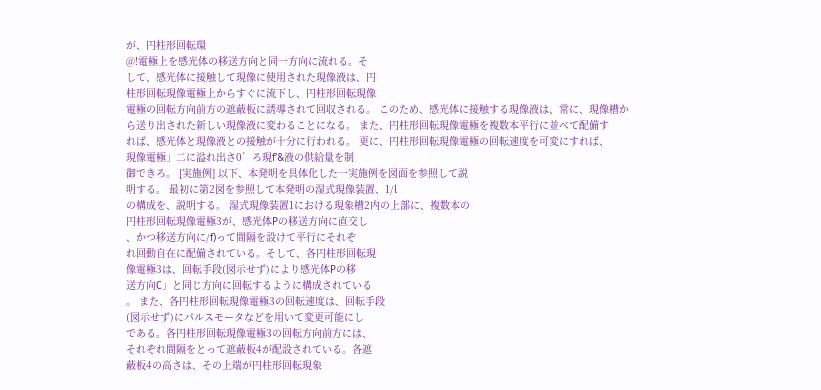が、円柱形回転環
@!電極上を感光体の移送方向と同一方向に流れる。そ
して、感光体に接触して現像に使用された現像液は、円
柱形回転現像電極上からすぐに流下し、円柱形回転現像
電極の回転方向前方の遮蔽板に誘導されて回収される。 このため、感光体に接触する現像液は、常に、現像槽か
ら送り出された新しい現像液に変わることになる。 また、円柱形回転現像電極を複数本平行に並べて配備す
れば、感光体と現像液との接触が十分に行われる。 更に、円柱形回転現像電極の回転速度を可変にすれば、
現像電極」二に溢れ出さ0゛ろ現f’&液の供給量を制
御できろ。 [実施例] 以下、本発明を具体化した一実施例を図面を参照して説
明する。 最初に第2図を参照して本発明の湿式現像装置、1/l
の構成を、説明する。 湿式現像装置1における現象槽2内の上部に、複数本の
円柱形回転現像電極3が、感光体Pの移送方向に直交し
、かつ移送方向に/f)って間隔を設けて平行にそれぞ
れ回動自在に配備されている。そして、各円柱形回転現
像電極3は、回転手段(図示せず)により感光体Pの移
送方向C」と同じ方向に回転するように構成されている
。 また、各円柱形回転現像電極3の回転速度は、回転手段
(図示せず)にパルスモータなどを用いて変更可能にし
である。各円柱形回転現像電極3の回転方向前方には、
それぞれ間隔をとって遮蔽板4が配設されている。各遮
蔽板4の高さは、その上端が円柱形回転現象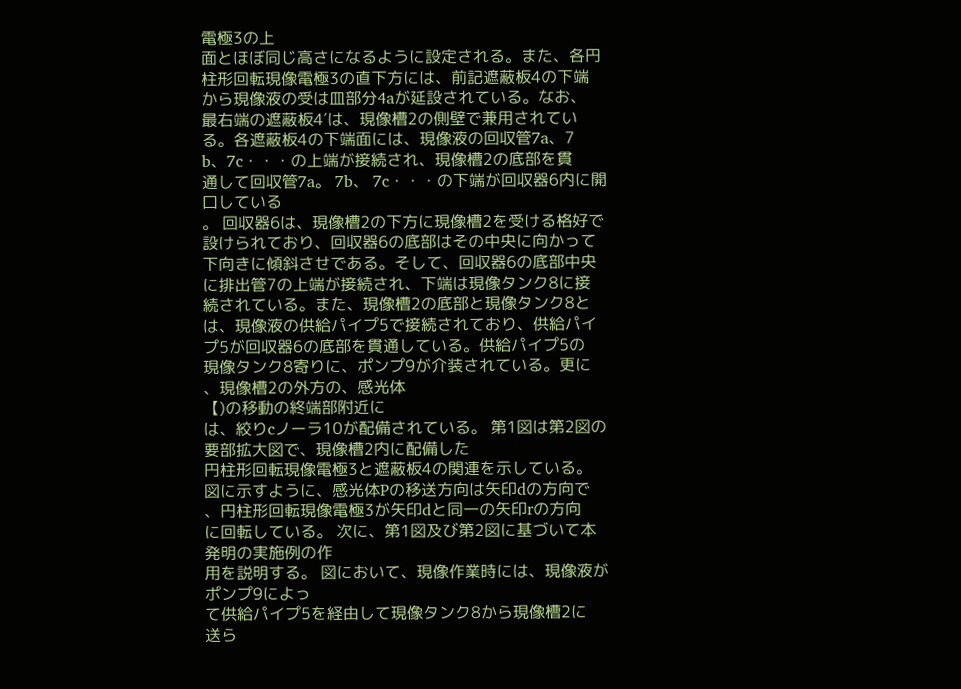電極3の上
面とほぼ同じ高さになるように設定される。また、各円
柱形回転現像電極3の直下方には、前記遮蔽板4の下端
から現像液の受は皿部分4aが延設されている。なお、
最右端の遮蔽板4′は、現像槽2の側壁で兼用されてい
る。各遮蔽板4の下端面には、現像液の回収管7a、7
b、7c・・・の上端が接続され、現像槽2の底部を貫
通して回収管7a。 7b、 7c・・・の下端が回収器6内に開口している
。 回収器6は、現像槽2の下方に現像槽2を受ける格好で
設けられており、回収器6の底部はその中央に向かって
下向きに傾斜させである。そして、回収器6の底部中央
に排出管7の上端が接続され、下端は現像タンク8に接
続されている。また、現像槽2の底部と現像タンク8と
は、現像液の供給パイプ5で接続されており、供給パイ
プ5が回収器6の底部を貫通している。供給パイプ5の
現像タンク8寄りに、ポンプ9が介装されている。更に
、現像槽2の外方の、感光体
【)の移動の終端部附近に
は、絞りcノーラ10が配備されている。 第1図は第2図の要部拡大図で、現像槽2内に配備した
円柱形回転現像電極3と遮蔽板4の関連を示している。 図に示すように、感光体Pの移送方向は矢印dの方向で
、円柱形回転現像電極3が矢印dと同一の矢印rの方向
に回転している。 次に、第1図及び第2図に基づいて本発明の実施例の作
用を説明する。 図において、現像作業時には、現像液がポンプ9によっ
て供給パイプ5を経由して現像タンク8から現像槽2に
送ら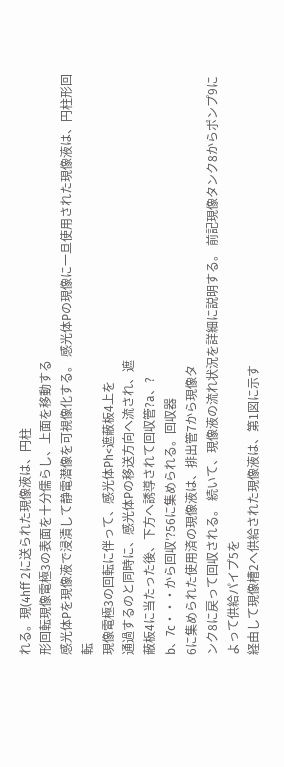れる。現(4hff 2に送られた現像液は、円柱
形回転現像電極3の表面を十分儒らし、上面を移動する
感光体Pを現像液で浸漬して静電潜像を可視像化する。 感光体Pの現像に一旦使用された現像液は、円柱形回転
現像電極3の回転に伴って、感光体Ph<遮蔽板4上を
通過するのと同時に、感光体Pの移送方向へ流され、遮
蔽板4に当たった後、下方へ誘導されて回収管?a、?
b、7c・・・から回収′?56に集められる。回収器
6に集められた使用済の現像液は、排出管7から現像タ
ンク8に戻って回収される。 続いて、現像液の流れ状況を詳細に説明する。 前記現像タンク8からポンプ9によって供給パイプ5を
経由して現像槽2へ供給された現像液は、第1図に示す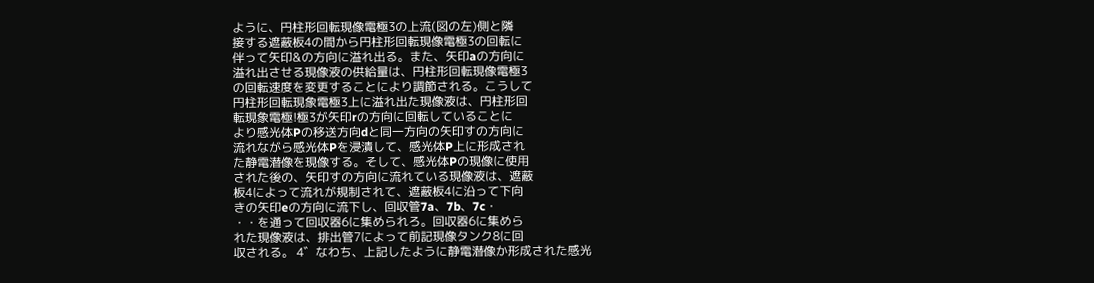ように、円柱形回転現像電極3の上流(図の左)側と隣
接する遮蔽板4の間から円柱形回転現像電極3の回転に
伴って矢印&の方向に溢れ出る。また、矢印aの方向に
溢れ出させる現像液の供給量は、円柱形回転現像電極3
の回転速度を変更することにより調節される。こうして
円柱形回転現象電極3上に溢れ出た現像液は、円柱形回
転現象電極!極3が矢印rの方向に回転していることに
より感光体Pの移送方向dと同一方向の矢印すの方向に
流れながら感光体Pを浸漬して、感光体P上に形成され
た静電潜像を現像する。そして、感光体Pの現像に使用
された後の、矢印すの方向に流れている現像液は、遮蔽
板4によって流れが規制されて、遮蔽板4に沿って下向
きの矢印eの方向に流下し、回収管7a、7b、7c・
・・を通って回収器6に集められろ。回収器6に集めら
れた現像液は、排出管7によって前記現像タンク8に回
収される。 4゛なわち、上記したように静電潜像か形成された感光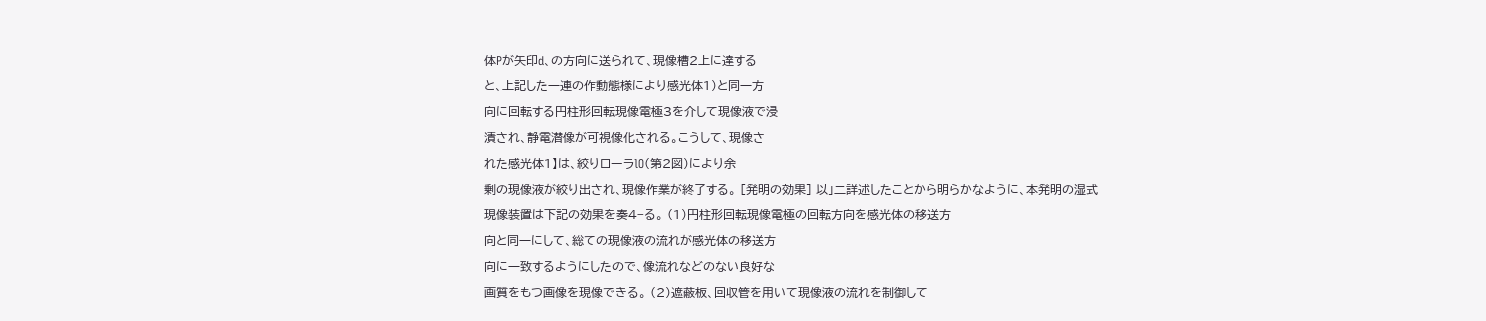体Pが矢印d、の方向に送られて、現像槽2上に達する
と、上記した一連の作動態様により感光体1)と同一方
向に回転する円柱形回転現像電極3を介して現像液で浸
漬され、静電潜像が可視像化される。こうして、現像さ
れた感光体1】は、絞りローラlO(第2図)により余
剰の現像液が絞り出され、現像作業が終了する。 [発明の効果] 以」二詳述したことから明らかなように、本発明の湿式
現像装置は下記の効果を奏4−る。 (1)円柱形回転現像電極の回転方向を感光体の移送方
向と同一にして、総ての現像液の流れが感光体の移送方
向に一致するようにしたので、像流れなどのない良好な
画質をもつ画像を現像できる。 (2)遮蔽板、回収管を用いて現像液の流れを制御して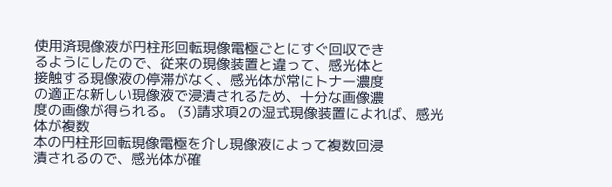使用済現像液が円柱形回転現像電極ごとにすぐ回収でき
るようにしたので、従来の現像装置と違って、感光体と
接触する現像液の停滞がなく、感光体が常にトナー濃度
の適正な新しい現像液で浸漬されるため、十分な画像濃
度の画像が得られる。 (3)請求項2の湿式現像装置によれば、感光体が複数
本の円柱形回転現像電極を介し現像液によって複数回浸
漬されるので、感光体が確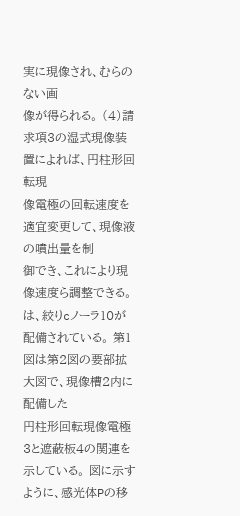実に現像され、むらのない画
像が得られる。 (4)請求項3の湿式現像装置によれば、円柱形回転現
像電極の回転速度を適宜変更して、現像液の噴出量を制
御でき、これにより現像速度ら調整できる。
は、絞りcノーラ10が配備されている。 第1図は第2図の要部拡大図で、現像槽2内に配備した
円柱形回転現像電極3と遮蔽板4の関連を示している。 図に示すように、感光体Pの移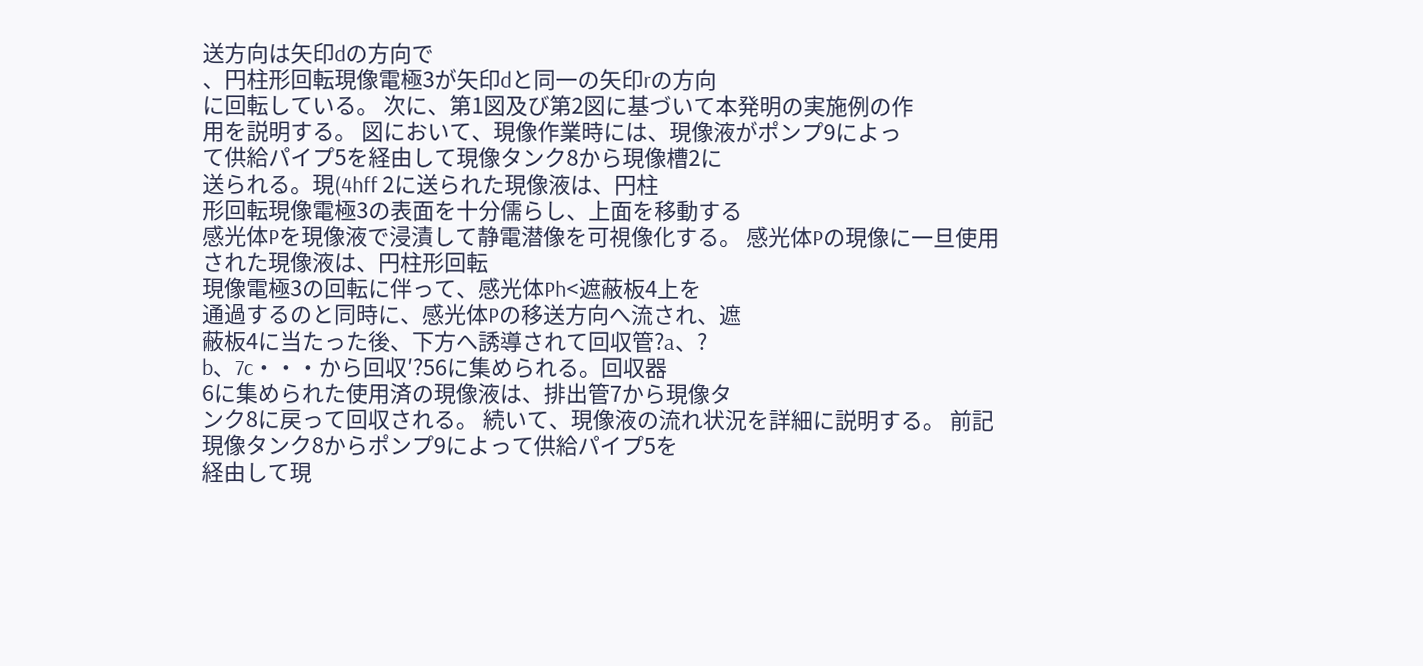送方向は矢印dの方向で
、円柱形回転現像電極3が矢印dと同一の矢印rの方向
に回転している。 次に、第1図及び第2図に基づいて本発明の実施例の作
用を説明する。 図において、現像作業時には、現像液がポンプ9によっ
て供給パイプ5を経由して現像タンク8から現像槽2に
送られる。現(4hff 2に送られた現像液は、円柱
形回転現像電極3の表面を十分儒らし、上面を移動する
感光体Pを現像液で浸漬して静電潜像を可視像化する。 感光体Pの現像に一旦使用された現像液は、円柱形回転
現像電極3の回転に伴って、感光体Ph<遮蔽板4上を
通過するのと同時に、感光体Pの移送方向へ流され、遮
蔽板4に当たった後、下方へ誘導されて回収管?a、?
b、7c・・・から回収′?56に集められる。回収器
6に集められた使用済の現像液は、排出管7から現像タ
ンク8に戻って回収される。 続いて、現像液の流れ状況を詳細に説明する。 前記現像タンク8からポンプ9によって供給パイプ5を
経由して現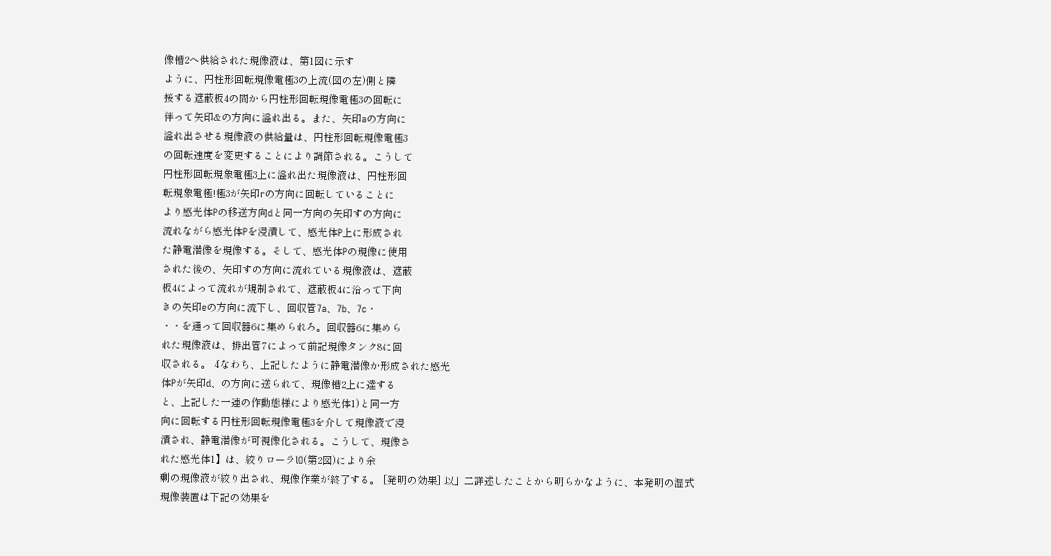像槽2へ供給された現像液は、第1図に示す
ように、円柱形回転現像電極3の上流(図の左)側と隣
接する遮蔽板4の間から円柱形回転現像電極3の回転に
伴って矢印&の方向に溢れ出る。また、矢印aの方向に
溢れ出させる現像液の供給量は、円柱形回転現像電極3
の回転速度を変更することにより調節される。こうして
円柱形回転現象電極3上に溢れ出た現像液は、円柱形回
転現象電極!極3が矢印rの方向に回転していることに
より感光体Pの移送方向dと同一方向の矢印すの方向に
流れながら感光体Pを浸漬して、感光体P上に形成され
た静電潜像を現像する。そして、感光体Pの現像に使用
された後の、矢印すの方向に流れている現像液は、遮蔽
板4によって流れが規制されて、遮蔽板4に沿って下向
きの矢印eの方向に流下し、回収管7a、7b、7c・
・・を通って回収器6に集められろ。回収器6に集めら
れた現像液は、排出管7によって前記現像タンク8に回
収される。 4゛なわち、上記したように静電潜像か形成された感光
体Pが矢印d、の方向に送られて、現像槽2上に達する
と、上記した一連の作動態様により感光体1)と同一方
向に回転する円柱形回転現像電極3を介して現像液で浸
漬され、静電潜像が可視像化される。こうして、現像さ
れた感光体1】は、絞りローラlO(第2図)により余
剰の現像液が絞り出され、現像作業が終了する。 [発明の効果] 以」二詳述したことから明らかなように、本発明の湿式
現像装置は下記の効果を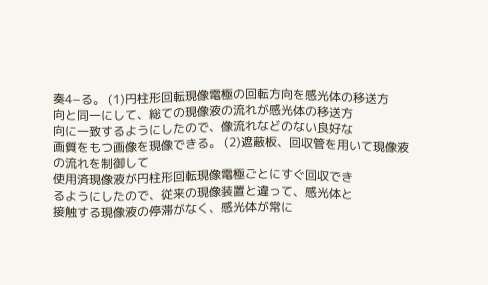奏4−る。 (1)円柱形回転現像電極の回転方向を感光体の移送方
向と同一にして、総ての現像液の流れが感光体の移送方
向に一致するようにしたので、像流れなどのない良好な
画質をもつ画像を現像できる。 (2)遮蔽板、回収管を用いて現像液の流れを制御して
使用済現像液が円柱形回転現像電極ごとにすぐ回収でき
るようにしたので、従来の現像装置と違って、感光体と
接触する現像液の停滞がなく、感光体が常に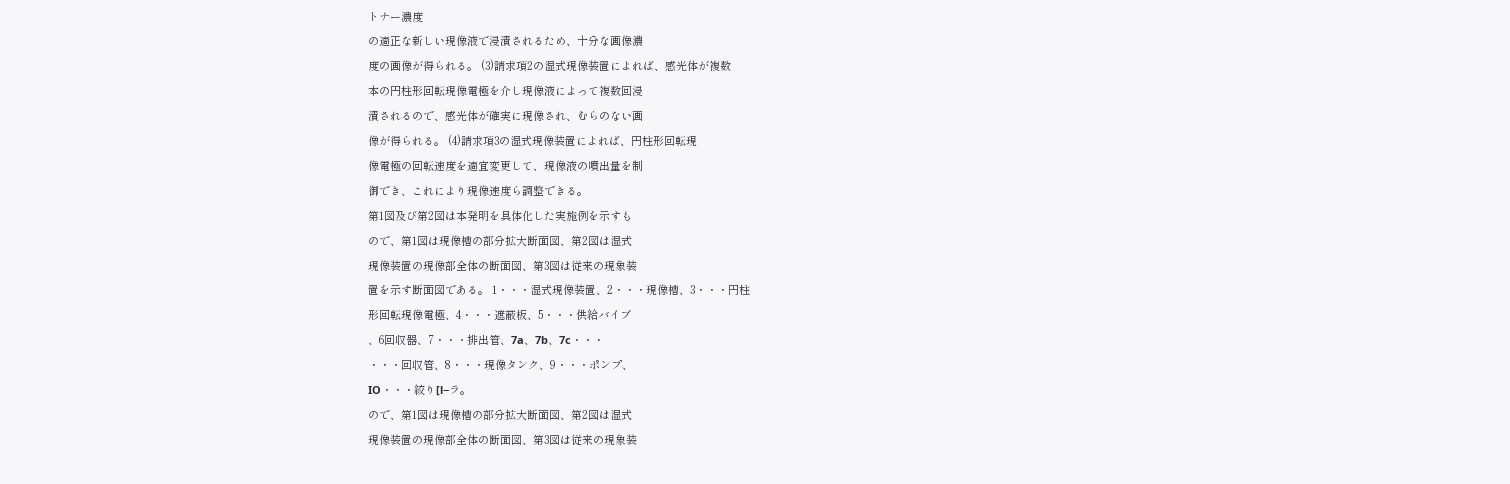トナー濃度
の適正な新しい現像液で浸漬されるため、十分な画像濃
度の画像が得られる。 (3)請求項2の湿式現像装置によれば、感光体が複数
本の円柱形回転現像電極を介し現像液によって複数回浸
漬されるので、感光体が確実に現像され、むらのない画
像が得られる。 (4)請求項3の湿式現像装置によれば、円柱形回転現
像電極の回転速度を適宜変更して、現像液の噴出量を制
御でき、これにより現像速度ら調整できる。
第1図及び第2図は本発明を具体化した実施例を示すも
ので、第1図は現像槽の部分拡大断面図、第2図は湿式
現像装置の現像部全体の断面図、第3図は従来の現象装
置を示す断面図である。 1・・・湿式現像装置、2・・・現像槽、3・・・円柱
形回転現像電極、4・・・遮蔽板、5・・・供給バイブ
、6回収器、7・・・排出管、7a、7b、7c・・・
・・・回収管、8・・・現像タンク、9・・・ポンプ、
IO・・・絞り[l−ラ。
ので、第1図は現像槽の部分拡大断面図、第2図は湿式
現像装置の現像部全体の断面図、第3図は従来の現象装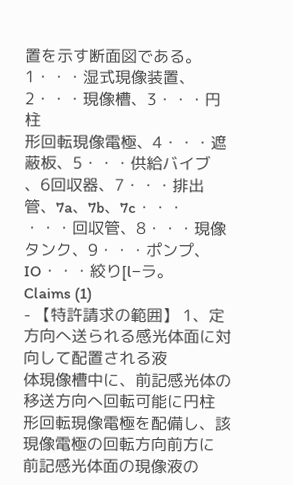置を示す断面図である。 1・・・湿式現像装置、2・・・現像槽、3・・・円柱
形回転現像電極、4・・・遮蔽板、5・・・供給バイブ
、6回収器、7・・・排出管、7a、7b、7c・・・
・・・回収管、8・・・現像タンク、9・・・ポンプ、
IO・・・絞り[l−ラ。
Claims (1)
- 【特許請求の範囲】 1、定方向へ送られる感光体面に対向して配置される液
体現像槽中に、前記感光体の移送方向へ回転可能に円柱
形回転現像電極を配備し、該現像電極の回転方向前方に
前記感光体面の現像液の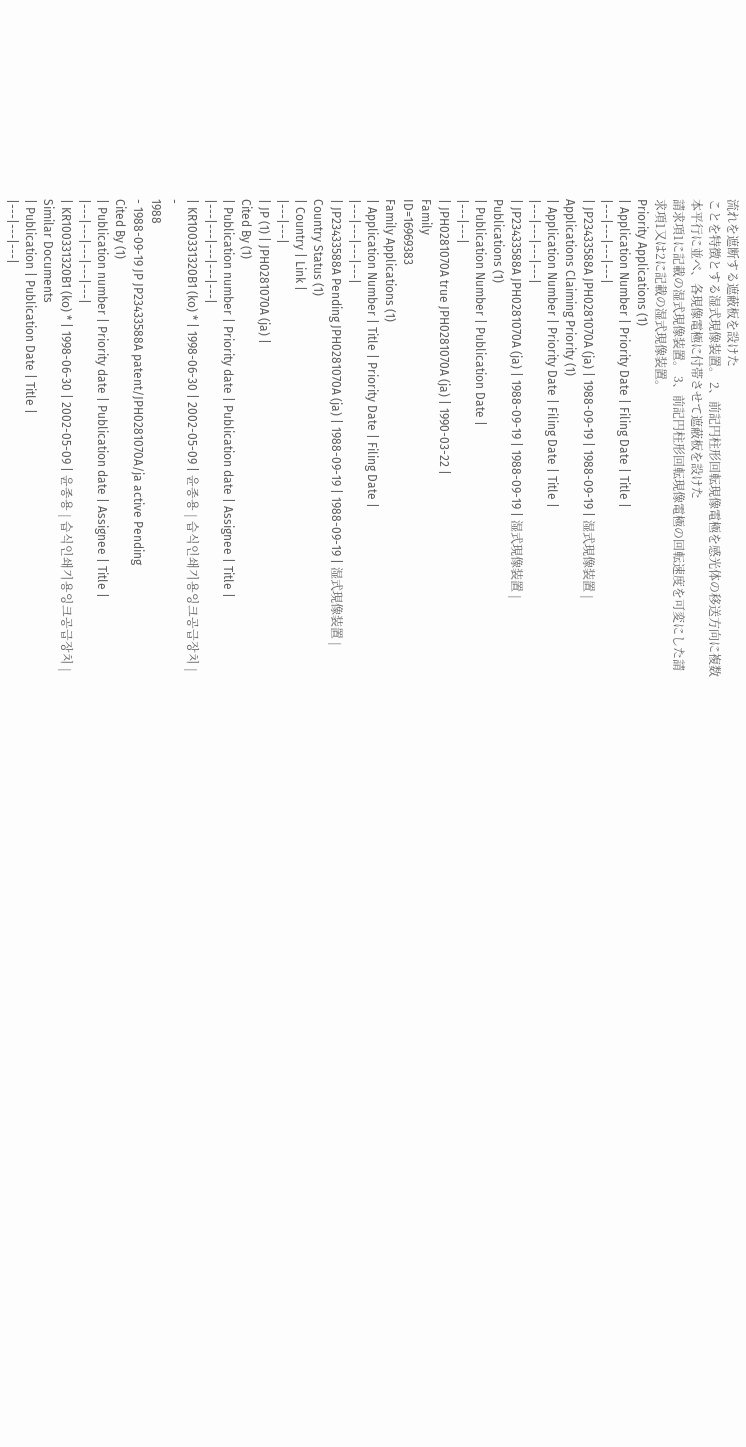流れを遮断する遮蔽板を設けた
ことを特徴とする湿式現像装置。 2、前記円柱形回転現像電極を感光体の移送方向に複数
本平行に並べ、各現像電極に付帯させて遮蔽板を設けた
請求項1に記載の湿式現像装置。 3、前記円柱形回転現像電極の回転速度を可変にした請
求項1又は2に記載の湿式現像装置。
Priority Applications (1)
| Application Number | Priority Date | Filing Date | Title |
|---|---|---|---|
| JP23433588A JPH0281070A (ja) | 1988-09-19 | 1988-09-19 | 湿式現像装置 |
Applications Claiming Priority (1)
| Application Number | Priority Date | Filing Date | Title |
|---|---|---|---|
| JP23433588A JPH0281070A (ja) | 1988-09-19 | 1988-09-19 | 湿式現像装置 |
Publications (1)
| Publication Number | Publication Date |
|---|---|
| JPH0281070A true JPH0281070A (ja) | 1990-03-22 |
Family
ID=16969383
Family Applications (1)
| Application Number | Title | Priority Date | Filing Date |
|---|---|---|---|
| JP23433588A Pending JPH0281070A (ja) | 1988-09-19 | 1988-09-19 | 湿式現像装置 |
Country Status (1)
| Country | Link |
|---|---|
| JP (1) | JPH0281070A (ja) |
Cited By (1)
| Publication number | Priority date | Publication date | Assignee | Title |
|---|---|---|---|---|
| KR100331320B1 (ko) * | 1998-06-30 | 2002-05-09 | 윤종용 | 습식인쇄기용잉크공급장치 |
-
1988
- 1988-09-19 JP JP23433588A patent/JPH0281070A/ja active Pending
Cited By (1)
| Publication number | Priority date | Publication date | Assignee | Title |
|---|---|---|---|---|
| KR100331320B1 (ko) * | 1998-06-30 | 2002-05-09 | 윤종용 | 습식인쇄기용잉크공급장치 |
Similar Documents
| Publication | Publication Date | Title |
|---|---|---|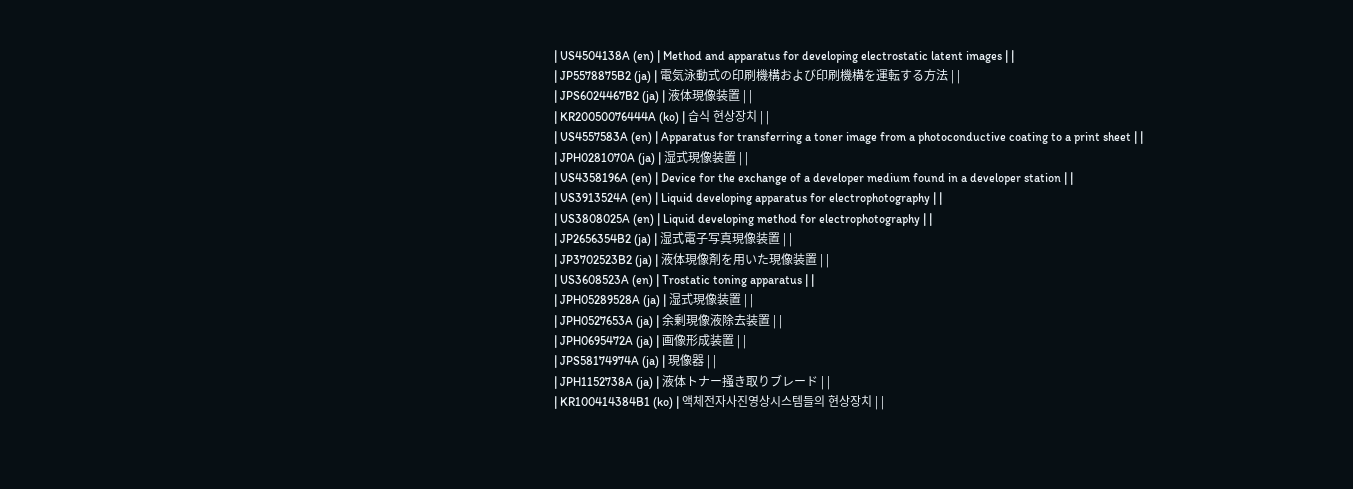| US4504138A (en) | Method and apparatus for developing electrostatic latent images | |
| JP5578875B2 (ja) | 電気泳動式の印刷機構および印刷機構を運転する方法 | |
| JPS6024467B2 (ja) | 液体現像装置 | |
| KR20050076444A (ko) | 습식 현상장치 | |
| US4557583A (en) | Apparatus for transferring a toner image from a photoconductive coating to a print sheet | |
| JPH0281070A (ja) | 湿式現像装置 | |
| US4358196A (en) | Device for the exchange of a developer medium found in a developer station | |
| US3913524A (en) | Liquid developing apparatus for electrophotography | |
| US3808025A (en) | Liquid developing method for electrophotography | |
| JP2656354B2 (ja) | 湿式電子写真現像装置 | |
| JP3702523B2 (ja) | 液体現像剤を用いた現像装置 | |
| US3608523A (en) | Trostatic toning apparatus | |
| JPH05289528A (ja) | 湿式現像装置 | |
| JPH0527653A (ja) | 余剰現像液除去装置 | |
| JPH0695472A (ja) | 画像形成装置 | |
| JPS58174974A (ja) | 現像器 | |
| JPH1152738A (ja) | 液体トナー掻き取りブレード | |
| KR100414384B1 (ko) | 액체전자사진영상시스템들의 현상장치 | |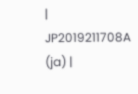| JP2019211708A (ja) |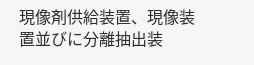現像剤供給装置、現像装置並びに分離抽出装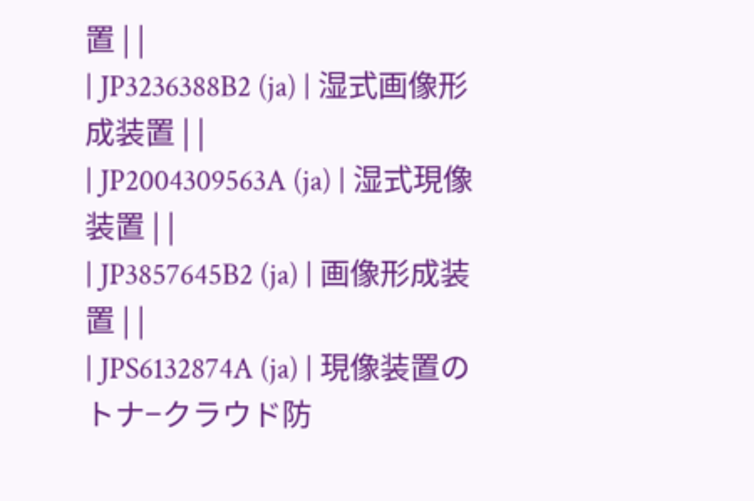置 | |
| JP3236388B2 (ja) | 湿式画像形成装置 | |
| JP2004309563A (ja) | 湿式現像装置 | |
| JP3857645B2 (ja) | 画像形成装置 | |
| JPS6132874A (ja) | 現像装置のトナ−クラウド防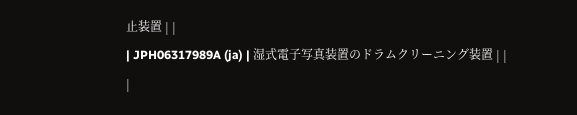止装置 | |
| JPH06317989A (ja) | 湿式電子写真装置のドラムクリーニング装置 | |
|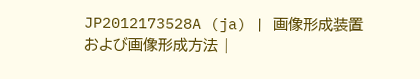JP2012173528A (ja) | 画像形成装置および画像形成方法 |